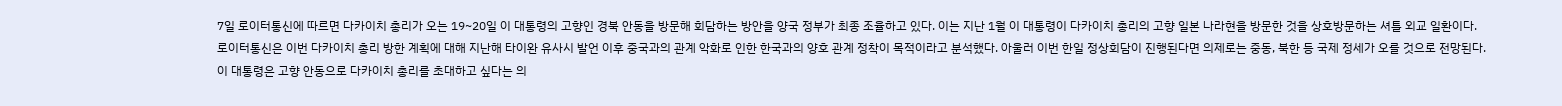7일 로이터통신에 따르면 다카이치 총리가 오는 19~20일 이 대통령의 고향인 경북 안동을 방문해 회담하는 방안을 양국 정부가 최종 조율하고 있다. 이는 지난 1월 이 대통령이 다카이치 총리의 고향 일본 나라현을 방문한 것을 상호방문하는 셔틀 외교 일환이다.
로이터통신은 이번 다카이치 총리 방한 계획에 대해 지난해 타이완 유사시 발언 이후 중국과의 관계 악화로 인한 한국과의 양호 관계 정착이 목적이라고 분석했다. 아울러 이번 한일 정상회담이 진행된다면 의제로는 중동, 북한 등 국제 정세가 오를 것으로 전망된다.
이 대통령은 고향 안동으로 다카이치 총리를 초대하고 싶다는 의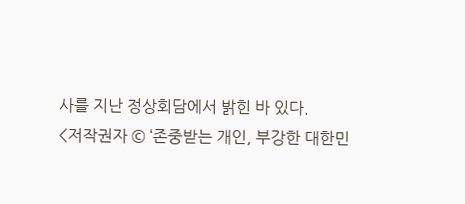사를 지난 정상회담에서 밝힌 바 있다.
<저작권자 © ‘존중받는 개인, 부강한 대한민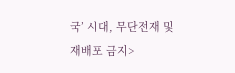국’ 시대, 무단전재 및 재배포 금지>